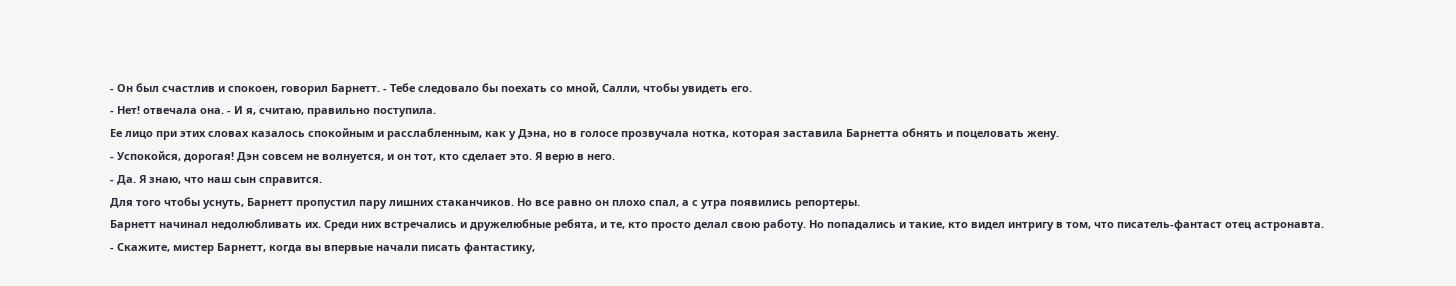- Он был счастлив и спокоен, говорил Барнетт. - Тебе следовало бы поехать со мной, Салли, чтобы увидеть его.
- Нет! отвечала она. - И я, считаю, правильно поступила.
Ее лицо при этих словах казалось спокойным и расслабленным, как у Дэна, но в голосе прозвучала нотка, которая заставила Барнетта обнять и поцеловать жену.
- Успокойся, дорогая! Дэн совсем не волнуется, и он тот, кто сделает это. Я верю в него.
- Да. Я знаю, что наш сын справится.
Для того чтобы уснуть, Барнетт пропустил пару лишних стаканчиков. Но все равно он плохо спал, а с утра появились репортеры.
Барнетт начинал недолюбливать их. Среди них встречались и дружелюбные ребята, и те, кто просто делал свою работу. Но попадались и такие, кто видел интригу в том, что писатель-фантаст отец астронавта.
- Скажите, мистер Барнетт, когда вы впервые начали писать фантастику,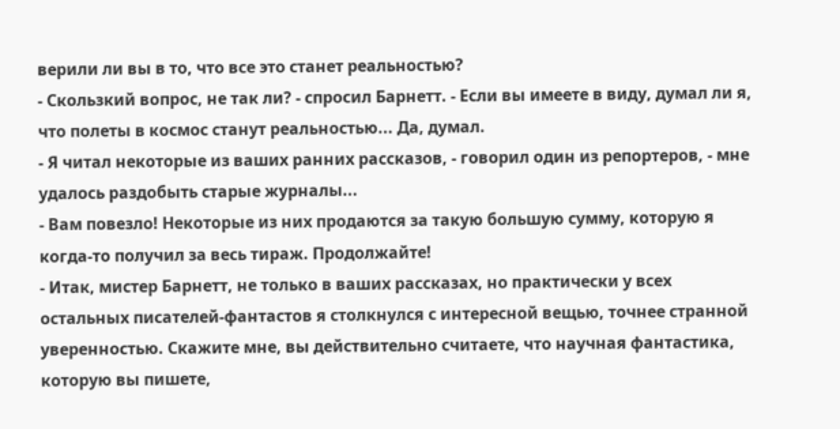верили ли вы в то, что все это станет реальностью?
- Скользкий вопрос, не так ли? - спросил Барнетт. - Если вы имеете в виду, думал ли я, что полеты в космос станут реальностью... Да, думал.
- Я читал некоторые из ваших ранних рассказов, - говорил один из репортеров, - мне удалось раздобыть старые журналы...
- Вам повезло! Некоторые из них продаются за такую большую сумму, которую я когда-то получил за весь тираж. Продолжайте!
- Итак, мистер Барнетт, не только в ваших рассказах, но практически у всех остальных писателей-фантастов я столкнулся с интересной вещью, точнее странной уверенностью. Скажите мне, вы действительно считаете, что научная фантастика, которую вы пишете,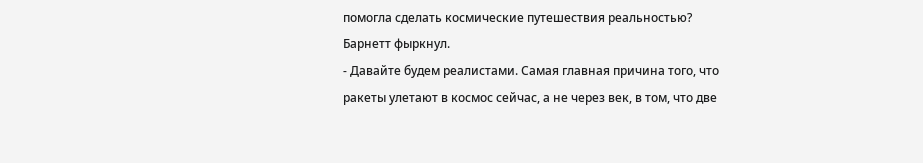помогла сделать космические путешествия реальностью?
Барнетт фыркнул.
- Давайте будем реалистами. Самая главная причина того, что ракеты улетают в космос сейчас, а не через век, в том, что две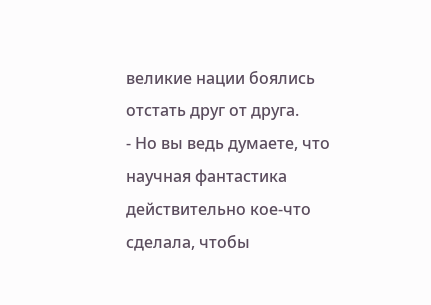великие нации боялись отстать друг от друга.
- Но вы ведь думаете, что научная фантастика действительно кое-что сделала, чтобы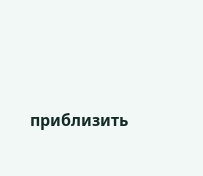приблизить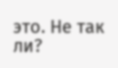это. Не так ли?